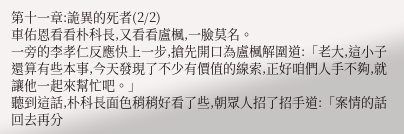第十一章:詭異的死者(2/2)
車佑恩看看朴科長,又看看盧楓,一臉莫名。
一旁的李孝仁反應快上一步,搶先開口為盧楓解圍道:「老大,這小子還算有些本事,今天發現了不少有價值的線索,正好咱們人手不夠,就讓他一起來幫忙吧。」
聽到這話,朴科長面色稍稍好看了些,朝眾人招了招手道:「案情的話回去再分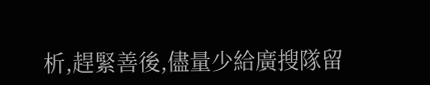析,趕緊善後,儘量少給廣搜隊留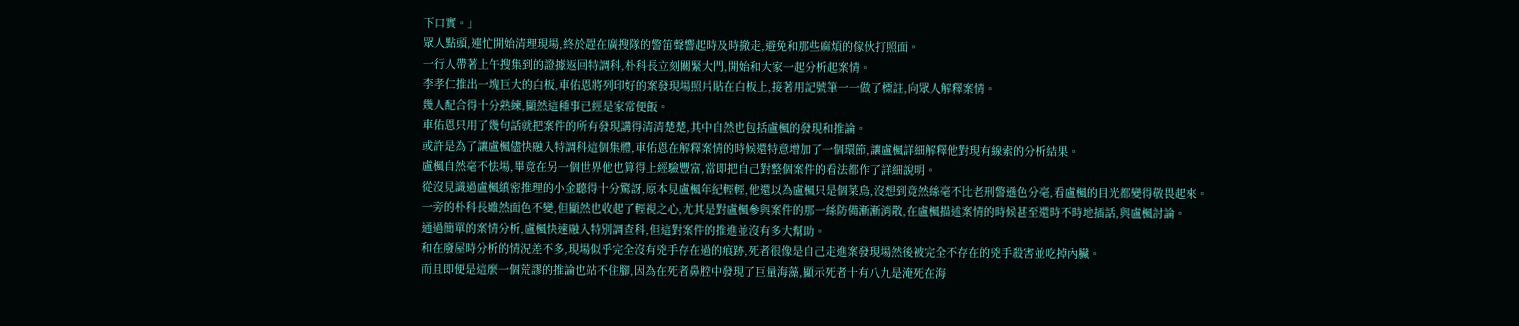下口實。」
眾人點頭,連忙開始清理現場,終於趕在廣搜隊的警笛聲響起時及時撤走,避免和那些麻煩的傢伙打照面。
一行人帶著上午搜集到的證據返回特調科,朴科長立刻關緊大門,開始和大家一起分析起案情。
李孝仁推出一塊巨大的白板,車佑恩將列印好的案發現場照片貼在白板上,接著用記號筆一一做了標註,向眾人解釋案情。
幾人配合得十分熟練,顯然這種事已經是家常便飯。
車佑恩只用了幾句話就把案件的所有發現講得清清楚楚,其中自然也包括盧楓的發現和推論。
或許是為了讓盧楓儘快融入特調科這個集體,車佑恩在解釋案情的時候還特意增加了一個環節,讓盧楓詳細解釋他對現有線索的分析結果。
盧楓自然毫不怯場,畢竟在另一個世界他也算得上經驗豐富,當即把自己對整個案件的看法都作了詳細說明。
從沒見識過盧楓縝密推理的小金聽得十分驚訝,原本見盧楓年紀輕輕,他還以為盧楓只是個菜鳥,沒想到竟然絲毫不比老刑警遜色分毫,看盧楓的目光都變得敬畏起來。
一旁的朴科長雖然面色不變,但顯然也收起了輕視之心,尤其是對盧楓參與案件的那一絲防備漸漸消散,在盧楓描述案情的時候甚至還時不時地插話,與盧楓討論。
通過簡單的案情分析,盧楓快速融入特別調查科,但這對案件的推進並沒有多大幫助。
和在廢屋時分析的情況差不多,現場似乎完全沒有兇手存在過的痕跡,死者很像是自己走進案發現場然後被完全不存在的兇手殺害並吃掉內臟。
而且即便是這麼一個荒謬的推論也站不住腳,因為在死者鼻腔中發現了巨量海藻,顯示死者十有八九是淹死在海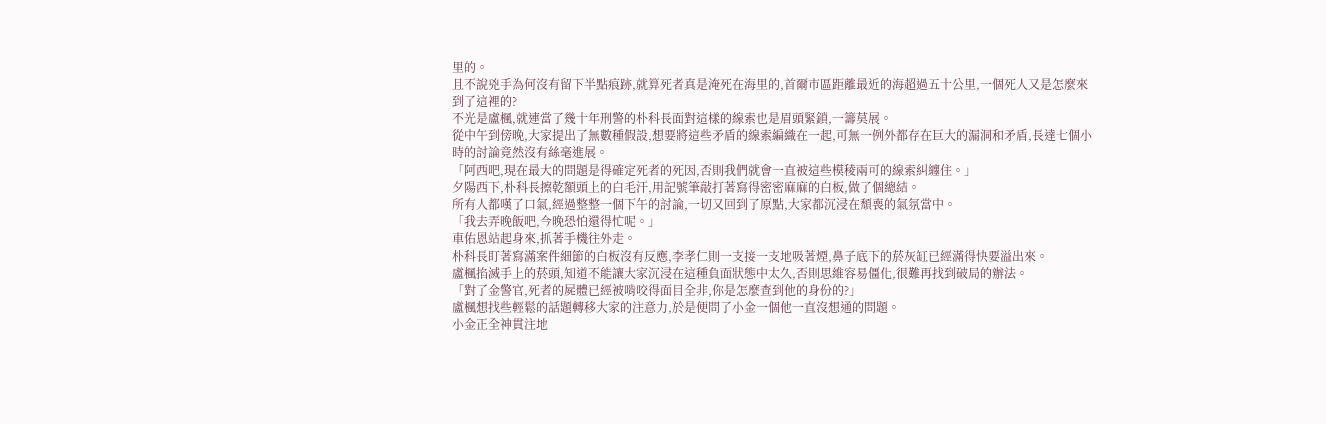里的。
且不說兇手為何沒有留下半點痕跡,就算死者真是淹死在海里的,首爾市區距離最近的海超過五十公里,一個死人又是怎麼來到了這裡的?
不光是盧楓,就連當了幾十年刑警的朴科長面對這樣的線索也是眉頭緊鎖,一籌莫展。
從中午到傍晚,大家提出了無數種假設,想要將這些矛盾的線索編織在一起,可無一例外都存在巨大的漏洞和矛盾,長達七個小時的討論竟然沒有絲毫進展。
「阿西吧,現在最大的問題是得確定死者的死因,否則我們就會一直被這些模稜兩可的線索糾纏住。」
夕陽西下,朴科長擦乾額頭上的白毛汗,用記號筆敲打著寫得密密麻麻的白板,做了個總結。
所有人都嘆了口氣,經過整整一個下午的討論,一切又回到了原點,大家都沉浸在頹喪的氣氛當中。
「我去弄晚飯吧,今晚恐怕還得忙呢。」
車佑恩站起身來,抓著手機往外走。
朴科長盯著寫滿案件細節的白板沒有反應,李孝仁則一支接一支地吸著煙,鼻子底下的菸灰缸已經滿得快要溢出來。
盧楓掐滅手上的菸頭,知道不能讓大家沉浸在這種負面狀態中太久,否則思維容易僵化,很難再找到破局的辦法。
「對了金警官,死者的屍體已經被啃咬得面目全非,你是怎麼查到他的身份的?」
盧楓想找些輕鬆的話題轉移大家的注意力,於是便問了小金一個他一直沒想通的問題。
小金正全神貫注地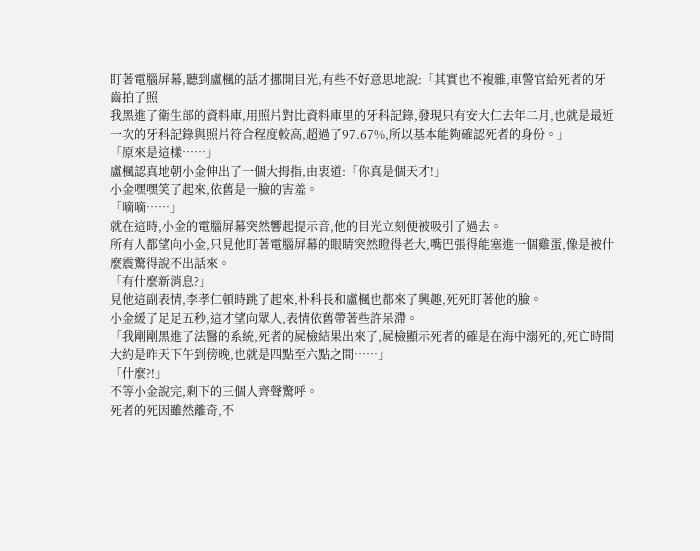盯著電腦屏幕,聽到盧楓的話才挪開目光,有些不好意思地說:「其實也不複雜,車警官給死者的牙齒拍了照
我黑進了衛生部的資料庫,用照片對比資料庫里的牙科記錄,發現只有安大仁去年二月,也就是最近一次的牙科記錄與照片符合程度較高,超過了97.67%,所以基本能夠確認死者的身份。」
「原來是這樣……」
盧楓認真地朝小金伸出了一個大拇指,由衷道:「你真是個天才!」
小金嘿嘿笑了起來,依舊是一臉的害羞。
「嘀嘀……」
就在這時,小金的電腦屏幕突然響起提示音,他的目光立刻便被吸引了過去。
所有人都望向小金,只見他盯著電腦屏幕的眼睛突然瞪得老大,嘴巴張得能塞進一個雞蛋,像是被什麼震驚得說不出話來。
「有什麼新消息?」
見他這副表情,李孝仁頓時跳了起來,朴科長和盧楓也都來了興趣,死死盯著他的臉。
小金緩了足足五秒,這才望向眾人,表情依舊帶著些許呆滯。
「我剛剛黑進了法醫的系統,死者的屍檢結果出來了,屍檢顯示死者的確是在海中溺死的,死亡時間大約是昨天下午到傍晚,也就是四點至六點之間……」
「什麼?!」
不等小金說完,剩下的三個人齊聲驚呼。
死者的死因雖然離奇,不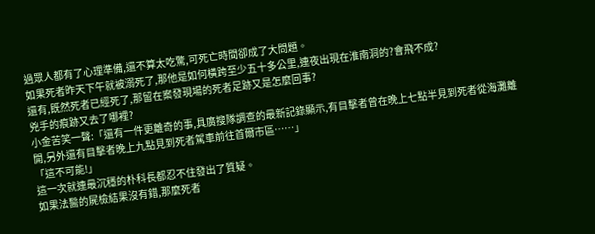過眾人都有了心理準備,還不算太吃驚,可死亡時間卻成了大問題。
如果死者昨天下午就被溺死了,那他是如何橫跨至少五十多公里,連夜出現在淮南洞的?會飛不成?
還有,既然死者已經死了,那留在案發現場的死者足跡又是怎麼回事?
兇手的痕跡又去了哪裡?
小金苦笑一聲:「還有一件更離奇的事,具廣搜隊調查的最新記錄顯示,有目擊者曾在晚上七點半見到死者從海灘離開,另外還有目擊者晚上九點見到死者駕車前往首爾市區……」
「這不可能!」
這一次就連最沉穩的朴科長都忍不住發出了質疑。
如果法醫的屍檢結果沒有錯,那麼死者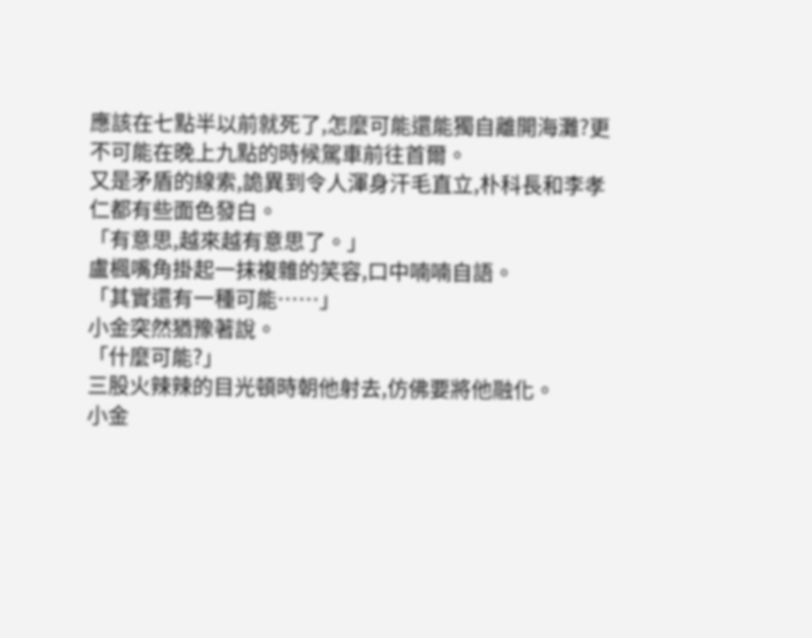應該在七點半以前就死了,怎麼可能還能獨自離開海灘?更不可能在晚上九點的時候駕車前往首爾。
又是矛盾的線索,詭異到令人渾身汗毛直立,朴科長和李孝仁都有些面色發白。
「有意思,越來越有意思了。」
盧楓嘴角掛起一抹複雜的笑容,口中喃喃自語。
「其實還有一種可能……」
小金突然猶豫著說。
「什麼可能?」
三股火辣辣的目光頓時朝他射去,仿佛要將他融化。
小金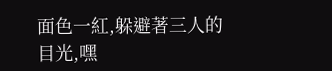面色一紅,躲避著三人的目光,嘿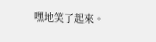嘿地笑了起來。